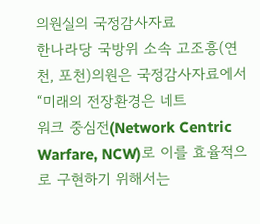의원실의 국정감사자료
한나라당 국방위 소속 고조흥(연천, 포천)의원은 국정감사자료에서 “미래의 전장환경은 네트
워크 중심전(Network Centric Warfare, NCW)로 이를 효율적으로 구현하기 위해서는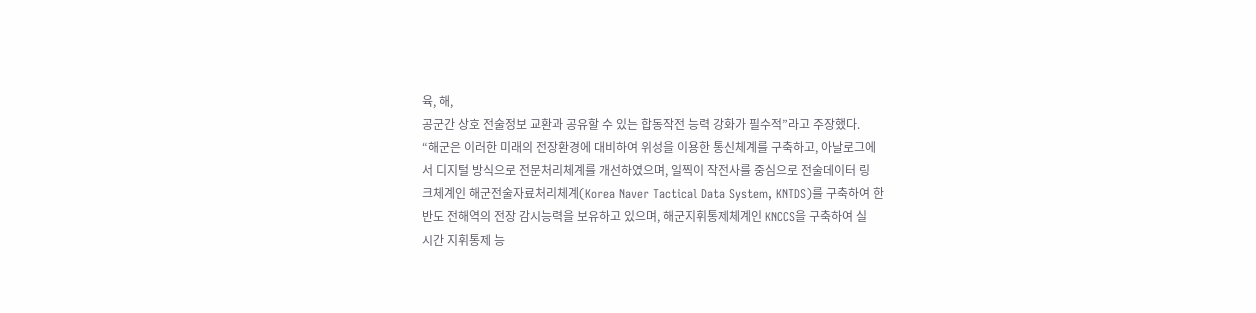육, 해,
공군간 상호 전술정보 교환과 공유할 수 있는 합동작전 능력 강화가 필수적”라고 주장했다.
“해군은 이러한 미래의 전장환경에 대비하여 위성을 이용한 통신체계를 구축하고, 아날로그에
서 디지털 방식으로 전문처리체계를 개선하였으며, 일찍이 작전사를 중심으로 전술데이터 링
크체계인 해군전술자료처리체계(Korea Naver Tactical Data System, KNTDS)를 구축하여 한
반도 전해역의 전장 감시능력을 보유하고 있으며, 해군지휘통제체계인 KNCCS을 구축하여 실
시간 지휘통제 능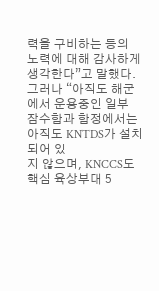력을 구비하는 등의 노력에 대해 감사하게 생각한다”고 말했다.
그러나 “아직도 해군에서 운용중인 일부 잠수함과 함정에서는 아직도 KNTDS가 설치되어 있
지 않으며, KNCCS도 핵심 육상부대 5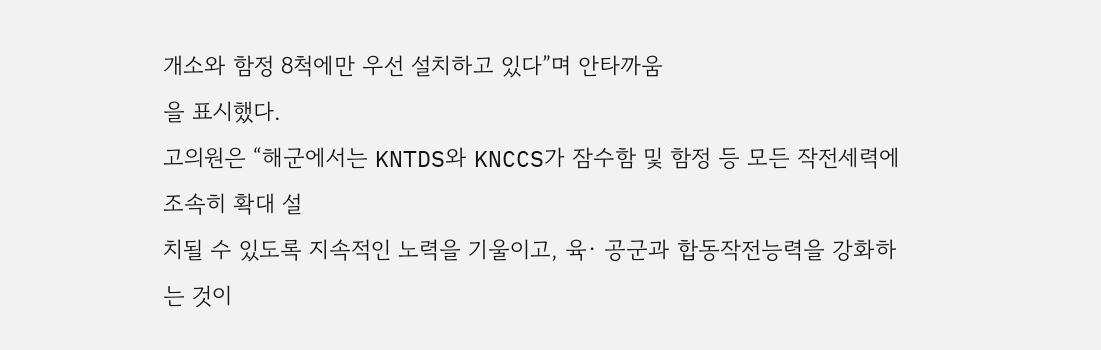개소와 함정 8척에만 우선 설치하고 있다”며 안타까움
을 표시했다.
고의원은 “해군에서는 KNTDS와 KNCCS가 잠수함 및 함정 등 모든 작전세력에 조속히 확대 설
치될 수 있도록 지속적인 노력을 기울이고, 육· 공군과 합동작전능력을 강화하는 것이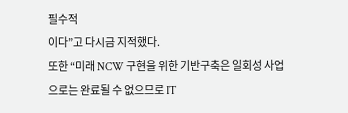필수적
이다”고 다시금 지적했다.
또한 “미래 NCW 구현을 위한 기반구축은 일회성 사업으로는 완료될 수 없으므로 IT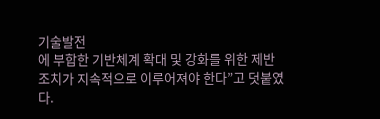기술발전
에 부합한 기반체계 확대 및 강화를 위한 제반 조치가 지속적으로 이루어져야 한다”고 덧붙였
다.